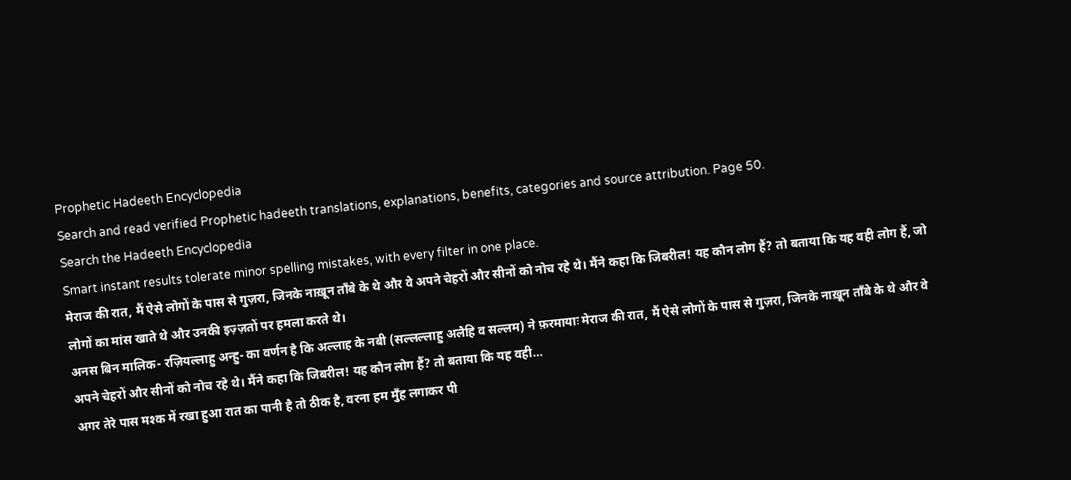Prophetic Hadeeth Encyclopedia
Search and read verified Prophetic hadeeth translations, explanations, benefits, categories and source attribution. Page 50.
Search the Hadeeth Encyclopedia
Smart instant results tolerate minor spelling mistakes, with every filter in one place.
मेराज की रात, मैं ऐसे लोगों के पास से गुज़रा, जिनके नाख़ून ताँबे के थे और वे अपने चेहरों और सीनों को नोच रहे थे। मैंने कहा कि जिबरील! यह कौन लोग हैं? तो बताया कि यह वही लोग हैं, जो लोगों का मांस खाते थे और उनकी इज़्ज़तों पर हमला करते थे।
अनस बिन मालिक- रज़ियल्लाहु अन्हु- का वर्णन है कि अल्लाह के नबी (सल्लल्लाहु अलैहि व सल्लम) ने फ़रमायाः मेराज की रात, मैं ऐसे लोगों के पास से गुज़रा, जिनके नाख़ून ताँबे के थे और वे अपने चेहरों और सीनों को नोच रहे थे। मैंने कहा कि जिबरील! यह कौन लोग हैं? तो बताया कि यह वही…
अगर तेरे पास मश्क में रखा हुआ रात का पानी है तो ठीक है, वरना हम मुँह लगाकर पी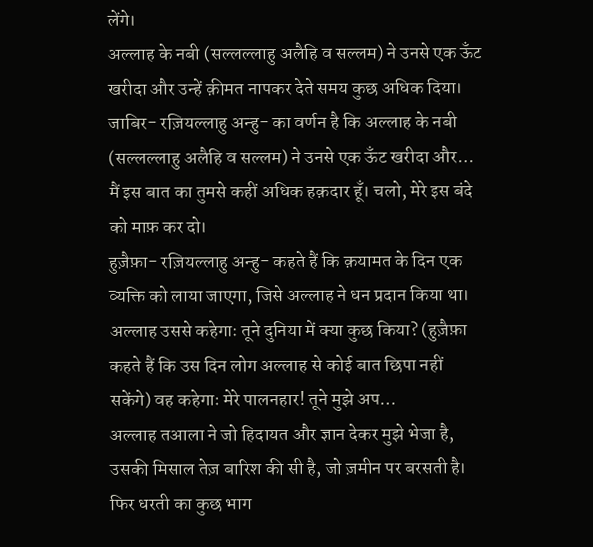लेंगे।
अल्लाह के नबी (सल्लल्लाहु अलैहि व सल्लम) ने उनसे एक ऊँट खरीदा और उन्हें क़ीमत नापकर देते समय कुछ अधिक दिया।
जाबिर- रज़ियल्लाहु अन्हु- का वर्णन है कि अल्लाह के नबी (सल्लल्लाहु अलैहि व सल्लम) ने उनसे एक ऊँट खरीदा और…
मैं इस बात का तुमसे कहीं अधिक हक़दार हूँ। चलो, मेरे इस बंदे को माफ़ कर दो।
हुज़ैफ़ा- रज़ियल्लाहु अन्हु- कहते हैं कि क़यामत के दिन एक व्यक्ति को लाया जाएगा, जिसे अल्लाह ने धन प्रदान किया था। अल्लाह उससे कहेगाः तूने दुनिया में क्या कुछ किया? (हुज़ैफ़ा कहते हैं कि उस दिन लोग अल्लाह से कोई बात छिपा नहीं सकेंगे) वह कहेगाः मेरे पालनहार! तूने मुझे अप…
अल्लाह तआला ने जो हिदायत और ज्ञान देकर मुझे भेजा है, उसकी मिसाल तेज़ बारिश की सी है, जो ज़मीन पर बरसती है। फिर धरती का कुछ भाग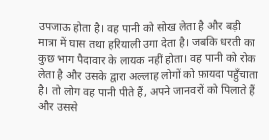उपजाऊ होता है। वह पानी को सोख लेता है और बड़ी मात्रा में घास तथा हरियाली उगा देता है। जबकि धरती का कुछ भाग पैदावार के लायक नहीं होता। वह पानी को रोक लेता है और उसके द्वारा अल्लाह लोगों को फ़ायदा पहुँचाता है। तो लोग वह पानी पीते हैं, अपने जानवरों को पिलाते हैं और उससे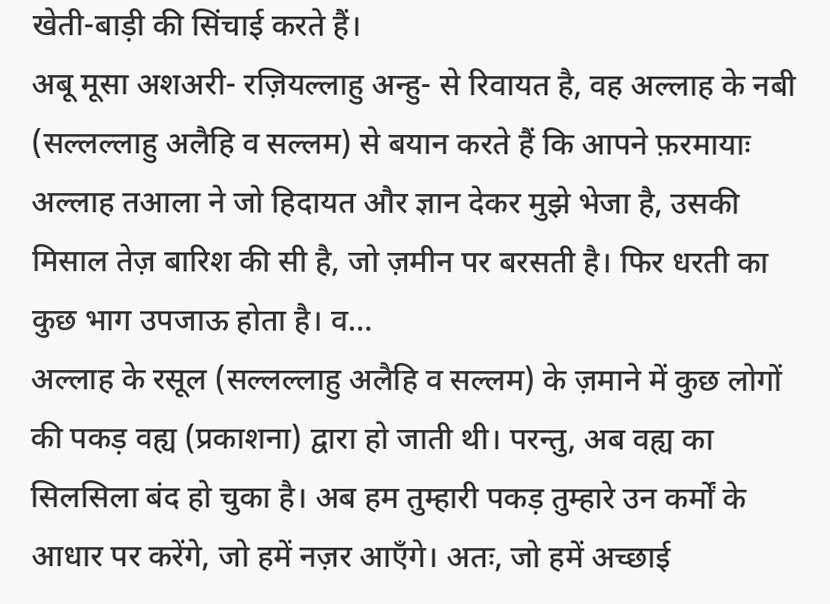खेती-बाड़ी की सिंचाई करते हैं।
अबू मूसा अशअरी- रज़ियल्लाहु अन्हु- से रिवायत है, वह अल्लाह के नबी (सल्लल्लाहु अलैहि व सल्लम) से बयान करते हैं कि आपने फ़रमायाः अल्लाह तआला ने जो हिदायत और ज्ञान देकर मुझे भेजा है, उसकी मिसाल तेज़ बारिश की सी है, जो ज़मीन पर बरसती है। फिर धरती का कुछ भाग उपजाऊ होता है। व…
अल्लाह के रसूल (सल्लल्लाहु अलैहि व सल्लम) के ज़माने में कुछ लोगों की पकड़ वह्य (प्रकाशना) द्वारा हो जाती थी। परन्तु, अब वह्य का सिलसिला बंद हो चुका है। अब हम तुम्हारी पकड़ तुम्हारे उन कर्मों के आधार पर करेंगे, जो हमें नज़र आएँगे। अतः, जो हमें अच्छाई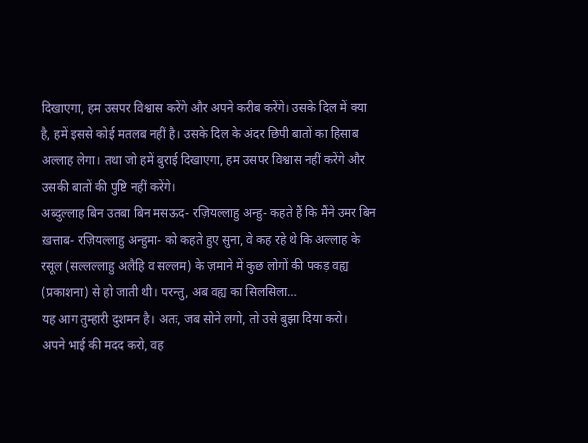दिखाएगा, हम उसपर विश्वास करेंगे और अपने करीब करेंगे। उसके दिल में क्या है, हमें इससे कोई मतलब नहीं है। उसके दिल के अंदर छिपी बातों का हिसाब अल्लाह लेगा। तथा जो हमें बुराई दिखाएगा, हम उसपर विश्वास नहीं करेंगे और उसकी बातों की पुष्टि नहीं करेंगे।
अब्दुल्लाह बिन उतबा बिन मसऊद- रज़ियल्लाहु अन्हु- कहते हैं कि मैंने उमर बिन ख़त्ताब- रज़ियल्लाहु अन्हुमा- को कहते हुए सुना, वे कह रहे थे कि अल्लाह के रसूल (सल्लल्लाहु अलैहि व सल्लम) के ज़माने में कुछ लोगों की पकड़ वह्य (प्रकाशना) से हो जाती थी। परन्तु, अब वह्य का सिलसिला…
यह आग तुम्हारी दुशमन है। अतः, जब सोने लगो, तो उसे बुझा दिया करो।
अपने भाई की मदद करो, वह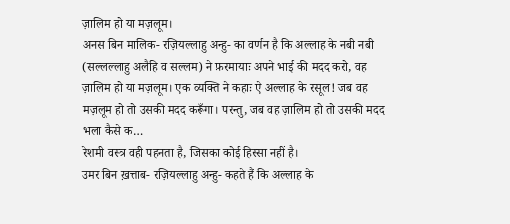ज़ालिम हो या मज़लूम।
अनस बिन मालिक- रज़ियल्लाहु अन्हु- का वर्णन है कि अल्लाह के नबी नबी (सल्लल्लाहु अलैहि व सल्लम) ने फ़रमायाः अपने भाई की मदद करो, वह ज़ालिम हो या मज़लूम। एक व्यक्ति ने कहाः ऐ अल्लाह के रसूल! जब वह मज़लूम हो तो उसकी मदद करूँगा। परन्तु, जब वह ज़ालिम हो तो उसकी मदद भला कैसे क…
रेशमी वस्त्र वही पहनता है, जिसका कोई हिस्सा नहीं है।
उमर बिन ख़त्ताब- रज़ियल्लाहु अन्हु- कहते हैं कि अल्लाह के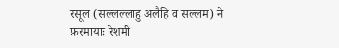रसूल (सल्लल्लाहु अलैहि व सल्लम) ने फ़रमायाः रेशमी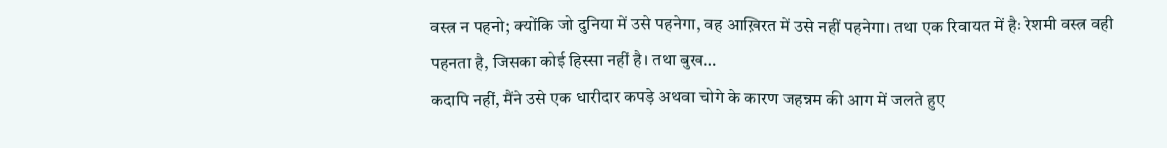वस्त्र न पहनो; क्योंकि जो दुनिया में उसे पहनेगा, वह आख़िरत में उसे नहीं पहनेगा। तथा एक रिवायत में हैः रेशमी वस्त्र वही पहनता है, जिसका कोई हिस्सा नहीं है। तथा बुख…
कदापि नहीं, मैंने उसे एक धारीदार कपड़े अथवा चोगे के कारण जहन्नम की आग में जलते हुए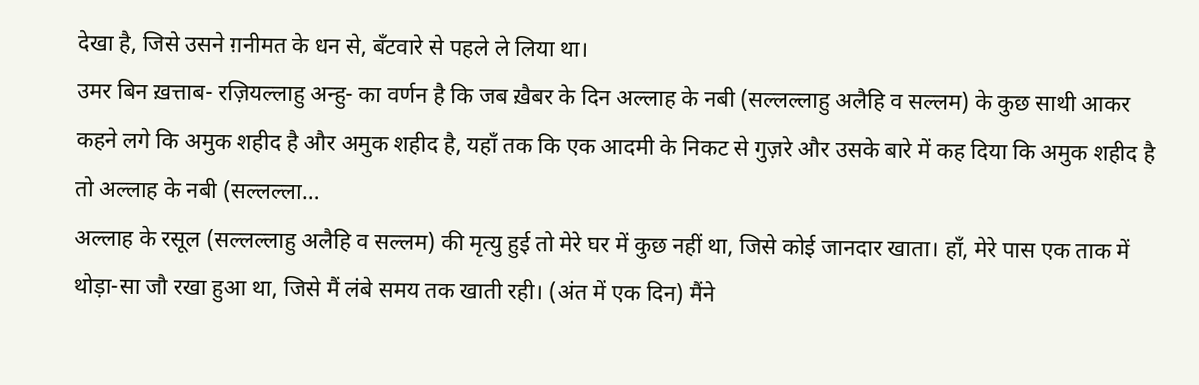देखा है, जिसे उसने ग़नीमत के धन से, बँटवारे से पहले ले लिया था।
उमर बिन ख़त्ताब- रज़ियल्लाहु अन्हु- का वर्णन है कि जब ख़ैबर के दिन अल्लाह के नबी (सल्लल्लाहु अलैहि व सल्लम) के कुछ साथी आकर कहने लगे कि अमुक शहीद है और अमुक शहीद है, यहाँ तक कि एक आदमी के निकट से गुज़रे और उसके बारे में कह दिया कि अमुक शहीद है तो अल्लाह के नबी (सल्लल्ला…
अल्लाह के रसूल (सल्लल्लाहु अलैहि व सल्लम) की मृत्यु हुई तो मेरे घर में कुछ नहीं था, जिसे कोई जानदार खाता। हाँ, मेरे पास एक ताक में थोड़ा-सा जौ रखा हुआ था, जिसे मैं लंबे समय तक खाती रही। (अंत में एक दिन) मैंने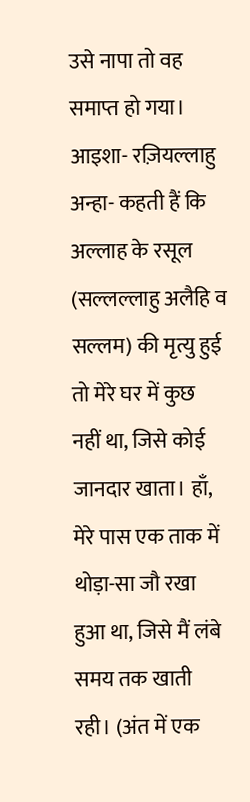उसे नापा तो वह समाप्त हो गया।
आइशा- रज़ियल्लाहु अन्हा- कहती हैं कि अल्लाह के रसूल (सल्लल्लाहु अलैहि व सल्लम) की मृत्यु हुई तो मेरे घर में कुछ नहीं था, जिसे कोई जानदार खाता। हाँ, मेरे पास एक ताक में थोड़ा-सा जौ रखा हुआ था, जिसे मैं लंबे समय तक खाती रही। (अंत में एक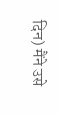दिन) मैंने उसे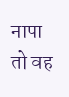नापा तो वह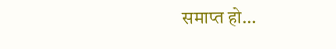समाप्त हो…